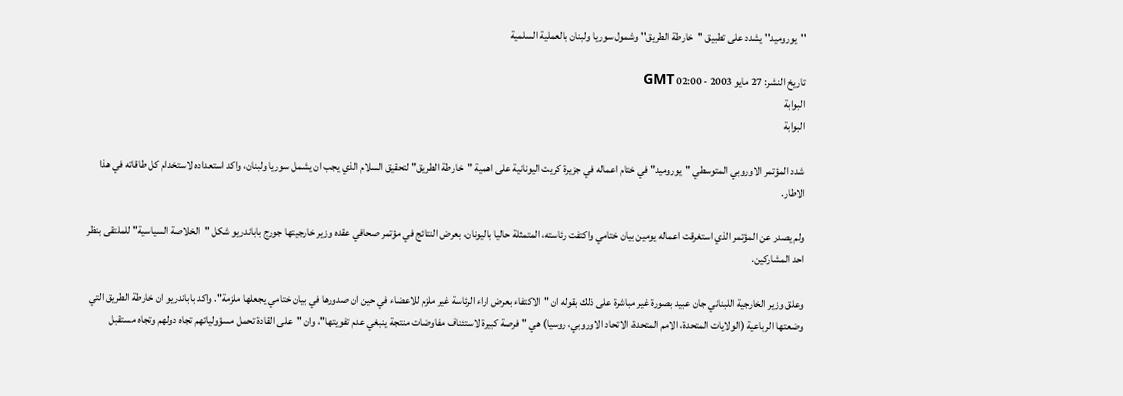''يوروميد'' يشدد على تطبيق ''خارطة الطريق'' وشمول سوريا ولبنان بالعملية السلمية

تاريخ النشر: 27 مايو 2003 - 02:00 GMT
البوابة
البوابة

شدد المؤتمر الاوروبي المتوسطي "يوروميد" في ختام اعماله في جزيرة كريت اليونانية على اهمية "خارطة الطريق" لتحقيق السلام الذي يجب ان يشمل سوريا ولبنان، واكد استعداده لاستخدام كل طاقاته في هذا الاطار.

ولم يصدر عن المؤتمر الذي استغرقت اعماله يومين بيان ختامي واكتفت رئاسته، المتمثلة حاليا باليونان، بعرض النتائج في مؤتمر صحافي عقده وزير خارجيتها جورج باباندريو شكل "الخلاصة السياسية" للملتقى بنظر احد المشاركين.

وعلق وزير الخارجية اللبناني جان عبيد بصورة غير مباشرة على ذلك بقوله ان "الاكتفاء بعرض اراء الرئاسة غير ملزم للاعضاء في حين ان صدورها في بيان ختامي يجعلها ملزمة". واكد باباندريو ان خارطة الطريق التي وضعتها الرباعية (الولايات المتحدة، الامم المتحدة، الاتحاد الاوروبي، روسيا) هي "فرصة كبيرة لاستئناف مفاوضات منتجة ينبغي عدم تفويتها"، وان "على القادة تحمل مسؤولياتهم تجاه دولهم وتجاه مستقبل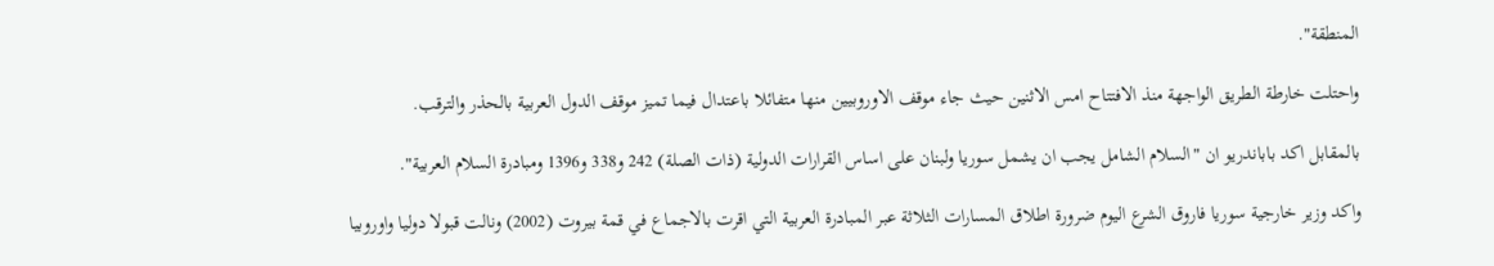المنطقة".

واحتلت خارطة الطريق الواجهة منذ الافتتاح امس الاثنين حيث جاء موقف الاوروبيين منها متفائلا باعتدال فيما تميز موقف الدول العربية بالحذر والترقب.

بالمقابل اكد باباندريو ان "السلام الشامل يجب ان يشمل سوريا ولبنان على اساس القرارات الدولية (ذات الصلة) 242 و338 و1396 ومبادرة السلام العربية".

واكد وزير خارجية سوريا فاروق الشرع اليوم ضرورة اطلاق المسارات الثلاثة عبر المبادرة العربية التي اقرت بالاجماع في قمة بيروت (2002) ونالت قبولا دوليا واوروبيا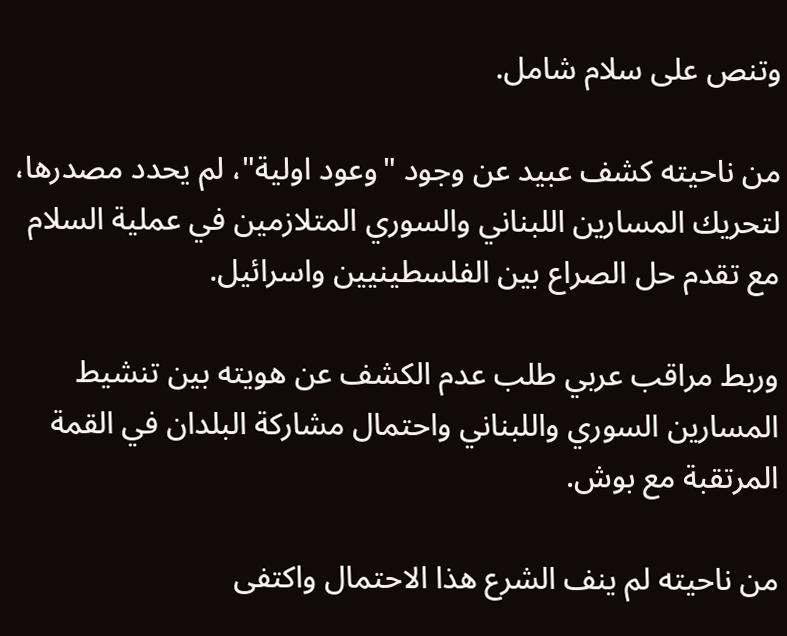وتنص على سلام شامل.

من ناحيته كشف عبيد عن وجود "وعود اولية"، لم يحدد مصدرها، لتحريك المسارين اللبناني والسوري المتلازمين في عملية السلام مع تقدم حل الصراع بين الفلسطينيين واسرائيل.

وربط مراقب عربي طلب عدم الكشف عن هويته بين تنشيط المسارين السوري واللبناني واحتمال مشاركة البلدان في القمة المرتقبة مع بوش.

من ناحيته لم ينف الشرع هذا الاحتمال واكتفى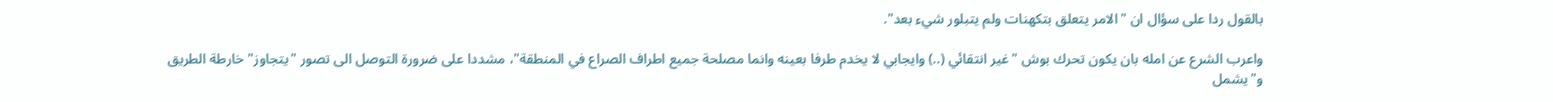بالقول ردا على سؤال ان "الامر يتعلق بتكهنات ولم يتبلور شيء بعد".

واعرب الشرع عن امله بان يكون تحرك بوش "غير انتقائي (..) وايجابي لا يخدم طرفا بعينه وانما مصلحة جميع اطراف الصراع في المنطقة"، مشددا على ضرورة التوصل الى تصور "يتجاوز" خارطة الطريق و"يشمل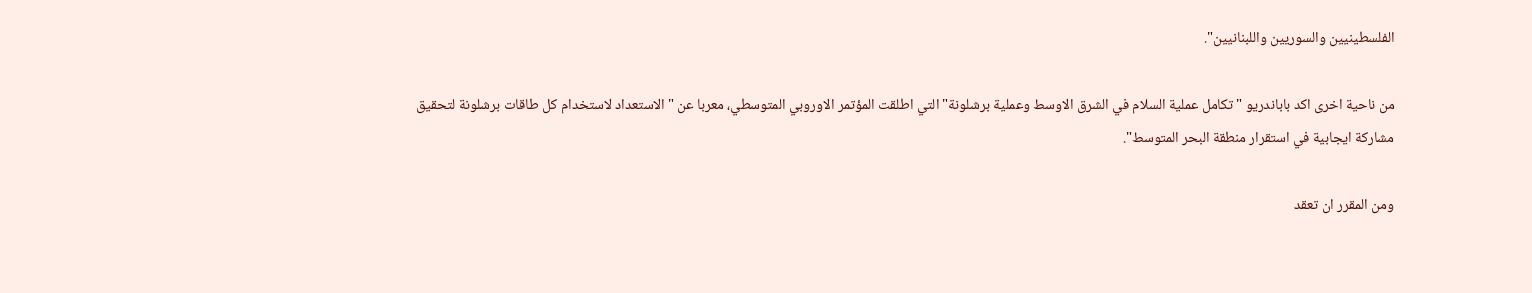الفلسطينيين والسوريين واللبنانيين".

من ناحية اخرى اكد باباندريو "تكامل عملية السلام في الشرق الاوسط وعملية برشلونة" التي اطلقت المؤتمر الاوروبي المتوسطي، معربا عن "الاستعداد لاستخدام كل طاقات برشلونة لتحقيق مشاركة ايجابية في استقرار منطقة البحر المتوسط".

ومن المقرر ان تعقد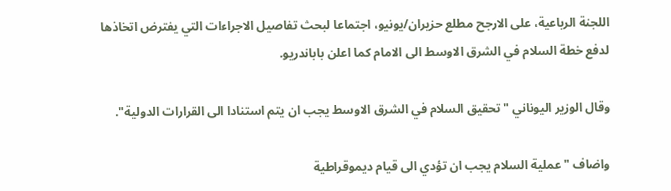اللجنة الرباعية، على الارجح مطلع حزيران/يونيو، اجتماعا لبحث تفاصيل الاجراءات التي يفترض اتخاذها لدفع خطة السلام في الشرق الاوسط الى الامام كما اعلن باباندريو.

وقال الوزير اليوناني "تحقيق السلام في الشرق الاوسط يجب ان يتم استنادا الى القرارات الدولية".

واضاف "عملية السلام يجب ان تؤدي الى قيام ديموقراطية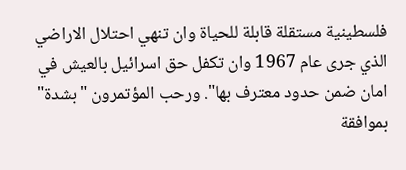فلسطينية مستقلة قابلة للحياة وان تنهي احتلال الاراضي الذي جرى عام 1967 وان تكفل حق اسرائيل بالعيش في امان ضمن حدود معترف بها". ورحب المؤتمرون "بشدة" بموافقة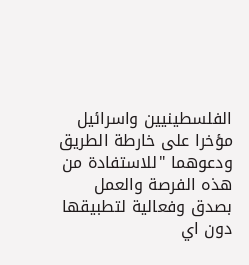الفلسطينيين واسرائيل مؤخرا على خارطة الطريق ودعوهما "للاستفادة من هذه الفرصة والعمل بصدق وفعالية لتطبيقها دون اي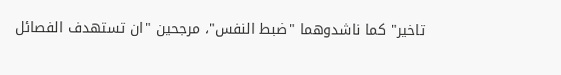تاخير" كما ناشدوهما "ضبط النفس"، مرجحين "ان تستهدف الفصائل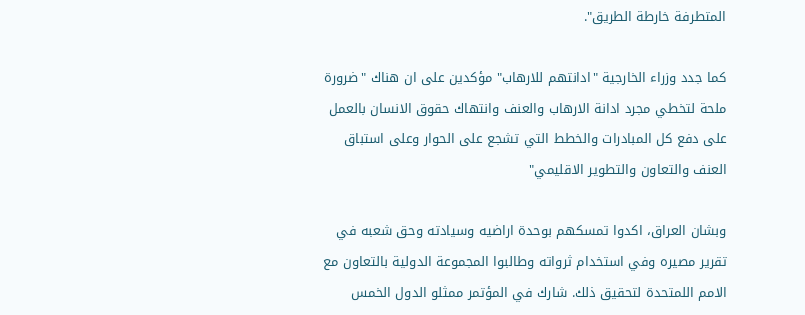المتطرفة خارطة الطريق".

كما جدد وزراء الخارجية "ادانتهم للارهاب" مؤكدين على ان هناك "ضرورة ملحة لتخطي مجرد ادانة الارهاب والعنف وانتهاك حقوق الانسان بالعمل على دفع كل المبادرات والخطط التي تشجع على الحوار وعلى استباق العنف والتعاون والتطوير الاقليمي"

وبشان العراق، اكدوا تمسكهم بوحدة اراضيه وسيادته وحق شعبه في تقرير مصيره وفي استخدام ثرواته وطالبوا المجموعة الدولية بالتعاون مع الامم اللمتحدة لتحقيق ذلك. شارك في المؤتمر ممثلو الدول الخمس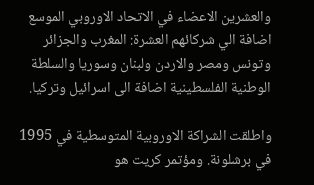والعشرين الاعضاء في الاتحاد الاوروبي الموسع اضافة الي شركائهم العشرة: المغرب والجزائر وتونس ومصر والاردن ولبنان وسوريا والسلطة الوطنية الفلسطينية اضافة الى اسرائيل وتركيا.

واطلقت الشراكة الاوروبية المتوسطية في 1995 في برشلونة. ومؤتمر كريت هو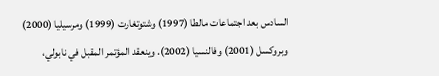السادس بعد اجتماعات مالطا (1997) وشتوتغارت (1999) ومرسيليا (2000) وبروكسل (2001) وفالنسيا (2002). وينعقد المؤتمر المقبل في نابولي،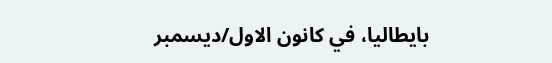بايطاليا، في كانون الاول/ديسمبر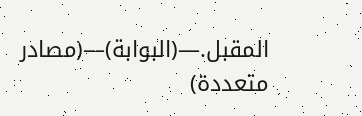المقبل.—(البوابة)—(مصادر متعددة)